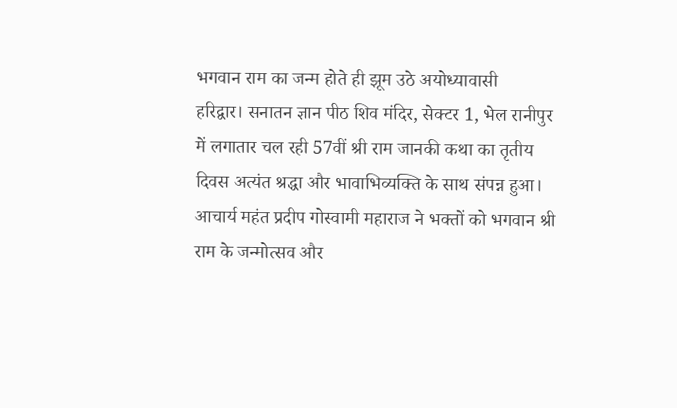भगवान राम का जन्म होते ही झूम उठे अयोध्यावासी
हरिद्वार। सनातन ज्ञान पीठ शिव मंदिर, सेक्टर 1, भेल रानीपुर में लगातार चल रही 57वीं श्री राम जानकी कथा का तृतीय दिवस अत्यंत श्रद्धा और भावाभिव्यक्ति के साथ संपन्न हुआ। आचार्य महंत प्रदीप गोस्वामी महाराज ने भक्तों को भगवान श्री राम के जन्मोत्सव और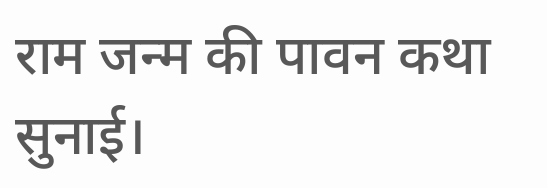राम जन्म की पावन कथा सुनाई।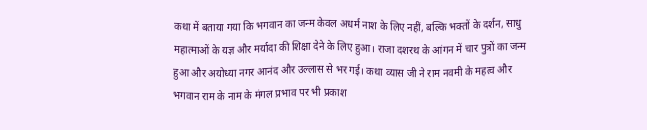कथा में बताया गया कि भगवान का जन्म केवल अधर्म नाश के लिए नहीं, बल्कि भक्तों के दर्शन, साधु महात्माओं के यज्ञ और मर्यादा की शिक्षा देने के लिए हुआ। राजा दशरथ के आंगन में चार पुत्रों का जन्म हुआ और अयोध्या नगर आनंद और उल्लास से भर गई। कथा व्यास जी ने राम नवमी के महत्व और भगवान राम के नाम के मंगल प्रभाव पर भी प्रकाश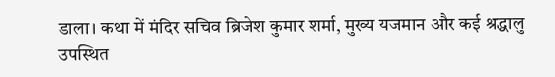डाला। कथा में मंदिर सचिव ब्रिजेश कुमार शर्मा, मुख्य यजमान और कई श्रद्धालु उपस्थित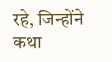रहे, जिन्होंने कथा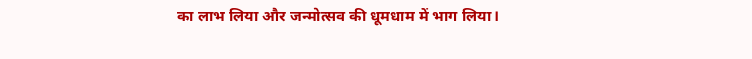का लाभ लिया और जन्मोत्सव की धूमधाम में भाग लिया।